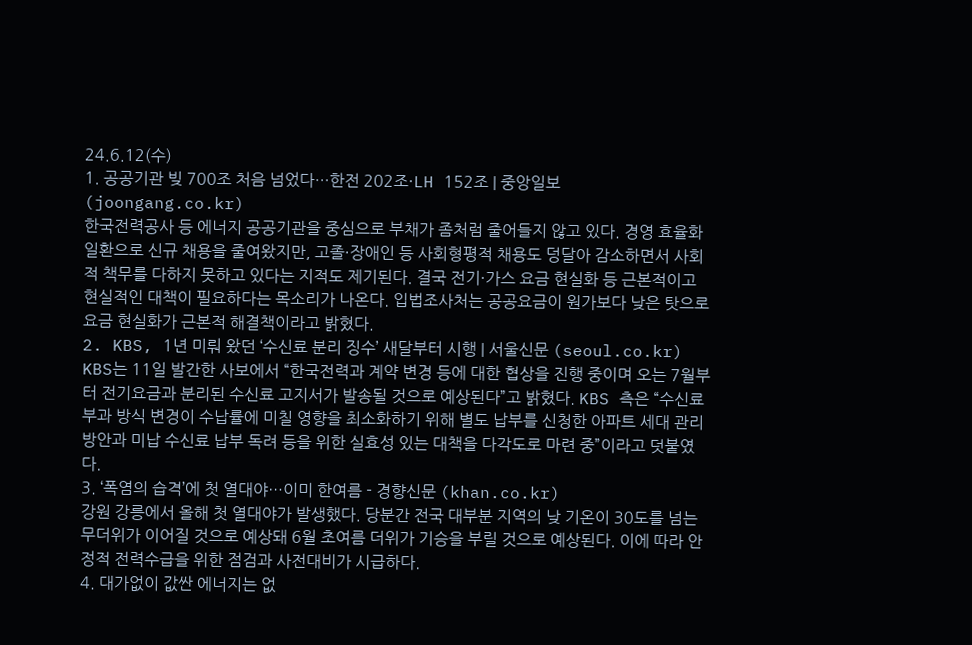24.6.12(수)
1. 공공기관 빚 700조 처음 넘었다…한전 202조·LH 152조 | 중앙일보 (joongang.co.kr)
한국전력공사 등 에너지 공공기관을 중심으로 부채가 좀처럼 줄어들지 않고 있다. 경영 효율화 일환으로 신규 채용을 줄여왔지만, 고졸·장애인 등 사회형평적 채용도 덩달아 감소하면서 사회적 책무를 다하지 못하고 있다는 지적도 제기된다. 결국 전기·가스 요금 현실화 등 근본적이고 현실적인 대책이 필요하다는 목소리가 나온다. 입법조사처는 공공요금이 원가보다 낮은 탓으로 요금 현실화가 근본적 해결책이라고 밝혔다.
2. KBS, 1년 미뤄 왔던 ‘수신료 분리 징수’ 새달부터 시행 | 서울신문 (seoul.co.kr)
KBS는 11일 발간한 사보에서 “한국전력과 계약 변경 등에 대한 협상을 진행 중이며 오는 7월부터 전기요금과 분리된 수신료 고지서가 발송될 것으로 예상된다”고 밝혔다. KBS 측은 “수신료 부과 방식 변경이 수납률에 미칠 영향을 최소화하기 위해 별도 납부를 신청한 아파트 세대 관리 방안과 미납 수신료 납부 독려 등을 위한 실효성 있는 대책을 다각도로 마련 중”이라고 덧붙였다.
3. ‘폭염의 습격’에 첫 열대야…이미 한여름 - 경향신문 (khan.co.kr)
강원 강릉에서 올해 첫 열대야가 발생했다. 당분간 전국 대부분 지역의 낮 기온이 30도를 넘는 무더위가 이어질 것으로 예상돼 6월 초여름 더위가 기승을 부릴 것으로 예상된다. 이에 따라 안정적 전력수급을 위한 점검과 사전대비가 시급하다.
4. 대가없이 값싼 에너지는 없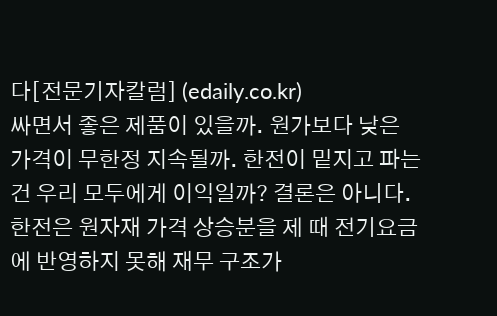다[전문기자칼럼] (edaily.co.kr)
싸면서 좋은 제품이 있을까. 원가보다 낮은 가격이 무한정 지속될까. 한전이 밑지고 파는 건 우리 모두에게 이익일까? 결론은 아니다. 한전은 원자재 가격 상승분을 제 때 전기요금에 반영하지 못해 재무 구조가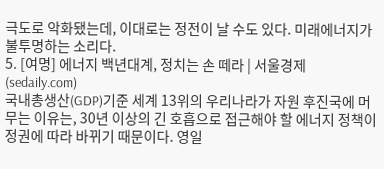극도로 악화됐는데, 이대로는 정전이 날 수도 있다. 미래에너지가 불투명하는 소리다.
5. [여명] 에너지 백년대계, 정치는 손 떼라 | 서울경제 (sedaily.com)
국내총생산(GDP)기준 세계 13위의 우리나라가 자원 후진국에 머무는 이유는, 30년 이상의 긴 호흡으로 접근해야 할 에너지 정책이 정권에 따라 바뀌기 때문이다. 영일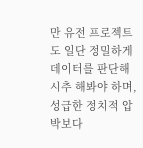만 유전 프로젝트도 일단 정밀하게 데이터를 판단해 시추 해봐야 하며, 성급한 정치적 압박보다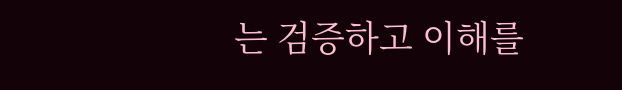는 검증하고 이해를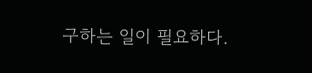구하는 일이 필요하다.